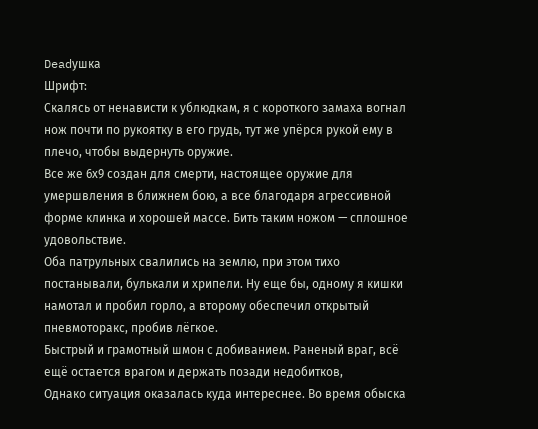Deadушка
Шрифт:
Скалясь от ненависти к ублюдкам, я с короткого замаха вогнал нож почти по рукоятку в его грудь, тут же упёрся рукой ему в плечо, чтобы выдернуть оружие.
Все же 6х9 создан для смерти, настоящее оружие для умершвления в ближнем бою, а все благодаря агрессивной форме клинка и хорошей массе. Бить таким ножом — сплошное удовольствие.
Оба патрульных свалились на землю, при этом тихо постанывали, булькали и хрипели. Ну еще бы, одному я кишки намотал и пробил горло, а второму обеспечил открытый пневмоторакс, пробив лёгкое.
Быстрый и грамотный шмон с добиванием. Раненый враг, всё ещё остается врагом и держать позади недобитков,
Однако ситуация оказалась куда интереснее. Во время обыска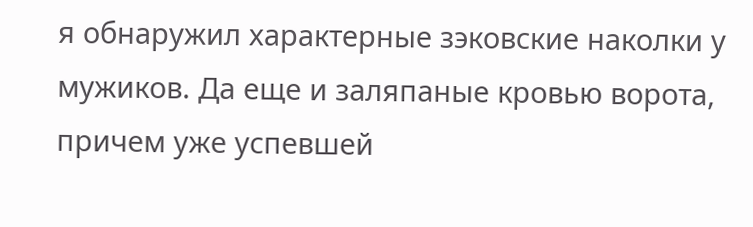я обнаружил характерные зэковские наколки у мужиков. Да еще и заляпаные кровью ворота, причем уже успевшей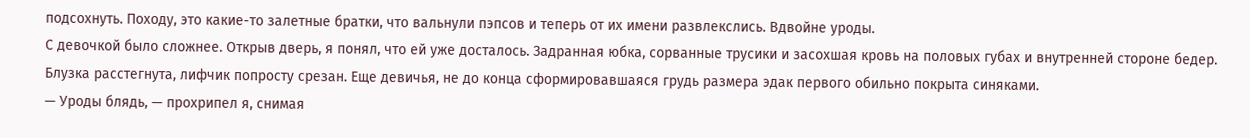подсохнуть. Походу, это какие-то залетные братки, что вальнули пэпсов и теперь от их имени развлекслись. Вдвойне уроды.
С девочкой было сложнее. Открыв дверь, я понял, что ей уже досталось. Задранная юбка, сорванные трусики и засохшая кровь на половых губах и внутренней стороне бедер. Блузка расстегнута, лифчик попросту срезан. Еще девичья, не до конца сформировавшаяся грудь размера эдак первого обильно покрыта синяками.
— Уроды блядь, — прохрипел я, снимая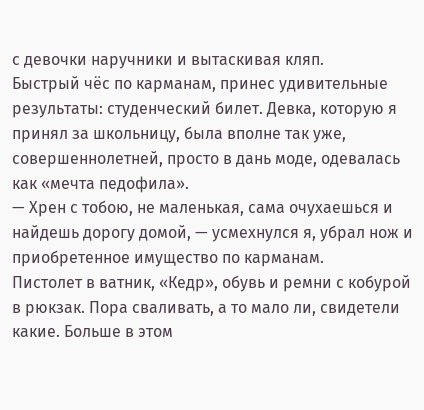с девочки наручники и вытаскивая кляп.
Быстрый чёс по карманам, принес удивительные результаты: студенческий билет. Девка, которую я принял за школьницу, была вполне так уже, совершеннолетней, просто в дань моде, одевалась как «мечта педофила».
— Хрен с тобою, не маленькая, сама очухаешься и найдешь дорогу домой, — усмехнулся я, убрал нож и приобретенное имущество по карманам.
Пистолет в ватник, «Кедр», обувь и ремни с кобурой в рюкзак. Пора сваливать, а то мало ли, свидетели какие. Больше в этом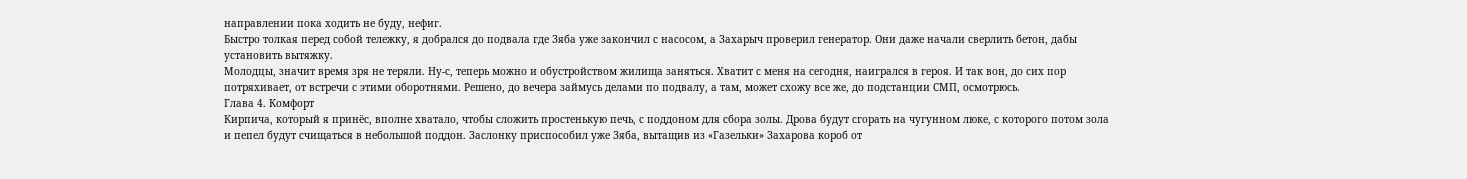направлении пока ходить не буду, нефиг.
Быстро толкая перед собой тележку, я добрался до подвала где Зяба уже закончил с насосом, а Захарыч проверил генератор. Они даже начали сверлить бетон, дабы установить вытяжку.
Молодцы, значит время зря не теряли. Ну-с, теперь можно и обустройством жилища заняться. Хватит с меня на сегодня, наигрался в героя. И так вон, до сих пор потряхивает, от встречи с этими оборотнями. Решено, до вечера займусь делами по подвалу, а там, может схожу все же, до подстанции СМП, осмотрюсь.
Глава 4. Комфорт
Кирпича, который я принёс, вполне хватало, чтобы сложить простенькую печь, с поддоном для сбора золы. Дрова будут сгорать на чугунном люке, с которого потом зола и пепел будут счищаться в небольшой поддон. Заслонку приспособил уже Зяба, вытащив из «Газельки» Захарова короб от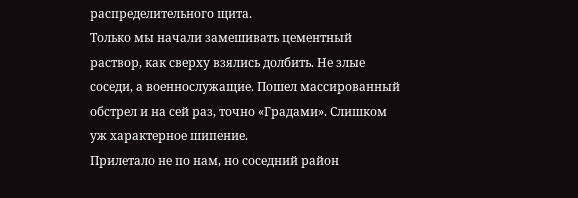распределительного щита.
Только мы начали замешивать цементный раствор, как сверху взялись долбить. Не злые соседи, а военнослужащие. Пошел массированный обстрел и на сей раз, точно «Градами». Слишком уж характерное шипение.
Прилетало не по нам, но соседний район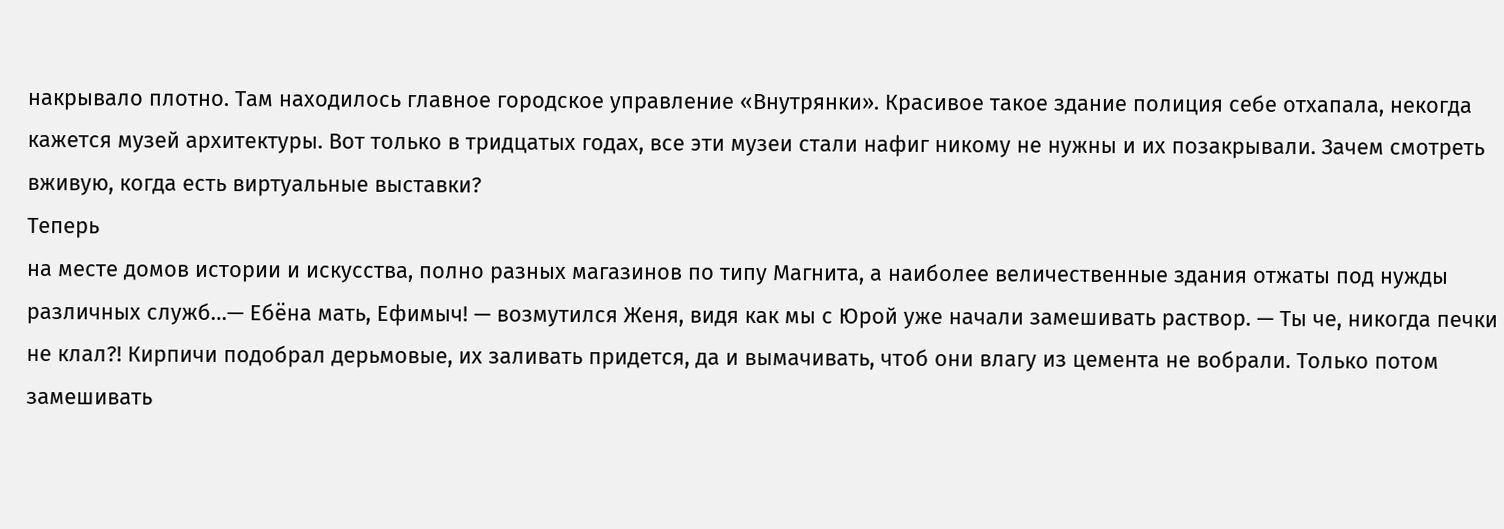накрывало плотно. Там находилось главное городское управление «Внутрянки». Красивое такое здание полиция себе отхапала, некогда кажется музей архитектуры. Вот только в тридцатых годах, все эти музеи стали нафиг никому не нужны и их позакрывали. Зачем смотреть вживую, когда есть виртуальные выставки?
Теперь
на месте домов истории и искусства, полно разных магазинов по типу Магнита, а наиболее величественные здания отжаты под нужды различных служб…— Ебёна мать, Ефимыч! — возмутился Женя, видя как мы с Юрой уже начали замешивать раствор. — Ты че, никогда печки не клал?! Кирпичи подобрал дерьмовые, их заливать придется, да и вымачивать, чтоб они влагу из цемента не вобрали. Только потом замешивать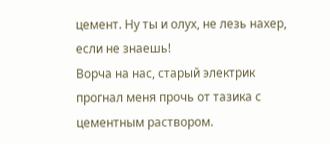цемент. Ну ты и олух, не лезь нахер, если не знаешь!
Ворча на нас, старый электрик прогнал меня прочь от тазика с цементным раствором.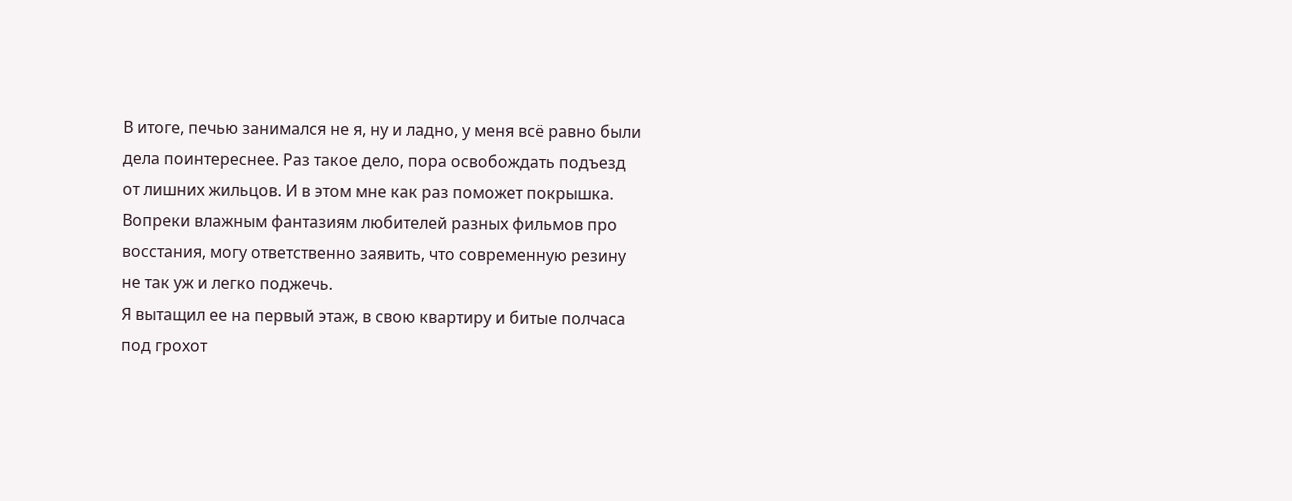В итоге, печью занимался не я, ну и ладно, у меня всё равно были дела поинтереснее. Раз такое дело, пора освобождать подъезд от лишних жильцов. И в этом мне как раз поможет покрышка.
Вопреки влажным фантазиям любителей разных фильмов про восстания, могу ответственно заявить, что современную резину не так уж и легко поджечь.
Я вытащил ее на первый этаж, в свою квартиру и битые полчаса под грохот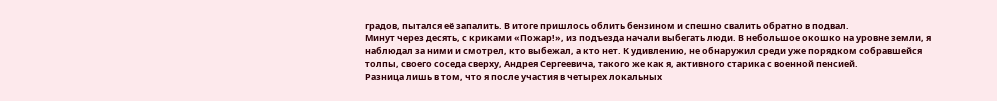градов, пытался её запалить. В итоге пришлось облить бензином и спешно свалить обратно в подвал.
Минут через десять, с криками «Пожар!», из подъезда начали выбегать люди. В небольшое окошко на уровне земли, я наблюдал за ними и смотрел, кто выбежал, а кто нет. К удивлению, не обнаружил среди уже порядком собравшейся толпы, своего соседа сверху, Андрея Сергеевича, такого же как я, активного старика с военной пенсией.
Разница лишь в том, что я после участия в четырех локальных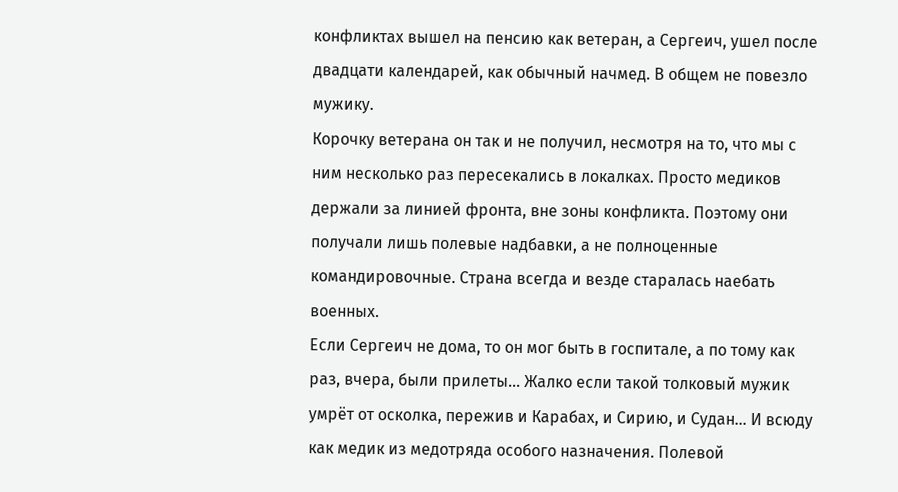конфликтах вышел на пенсию как ветеран, а Сергеич, ушел после двадцати календарей, как обычный начмед. В общем не повезло мужику.
Корочку ветерана он так и не получил, несмотря на то, что мы с ним несколько раз пересекались в локалках. Просто медиков держали за линией фронта, вне зоны конфликта. Поэтому они получали лишь полевые надбавки, а не полноценные командировочные. Страна всегда и везде старалась наебать военных.
Если Сергеич не дома, то он мог быть в госпитале, а по тому как раз, вчера, были прилеты… Жалко если такой толковый мужик умрёт от осколка, пережив и Карабах, и Сирию, и Судан… И всюду как медик из медотряда особого назначения. Полевой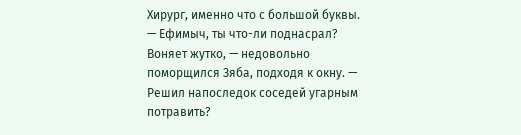Хирург, именно что с большой буквы.
— Ефимыч, ты что-ли поднасрал? Воняет жутко, — недовольно поморщился Зяба, подходя к окну. — Решил напоследок соседей угарным потравить?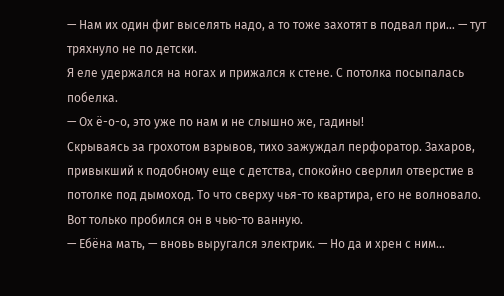— Нам их один фиг выселять надо, а то тоже захотят в подвал при… — тут тряхнуло не по детски.
Я еле удержался на ногах и прижался к стене. С потолка посыпалась побелка.
— Ох ё-о-о, это уже по нам и не слышно же, гадины!
Скрываясь за грохотом взрывов, тихо зажуждал перфоратор. Захаров, привыкший к подобному еще с детства, спокойно сверлил отверстие в потолке под дымоход. То что сверху чья-то квартира, его не волновало. Вот только пробился он в чью-то ванную.
— Ебёна мать, — вновь выругался электрик. — Но да и хрен с ним…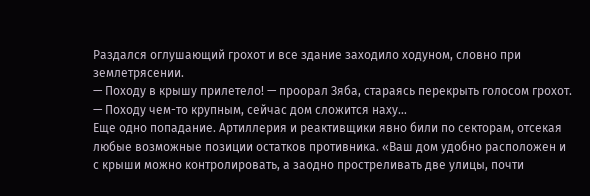Раздался оглушающий грохот и все здание заходило ходуном, словно при землетрясении.
— Походу в крышу прилетело! — проорал Зяба, стараясь перекрыть голосом грохот. — Походу чем-то крупным, сейчас дом сложится наху…
Еще одно попадание. Артиллерия и реактивщики явно били по секторам, отсекая любые возможные позиции остатков противника. «Ваш дом удобно расположен и с крыши можно контролировать, а заодно простреливать две улицы, почти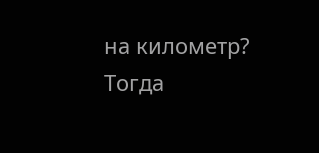на километр? Тогда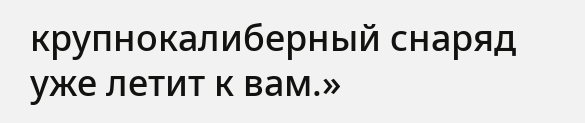крупнокалиберный снаряд уже летит к вам.»